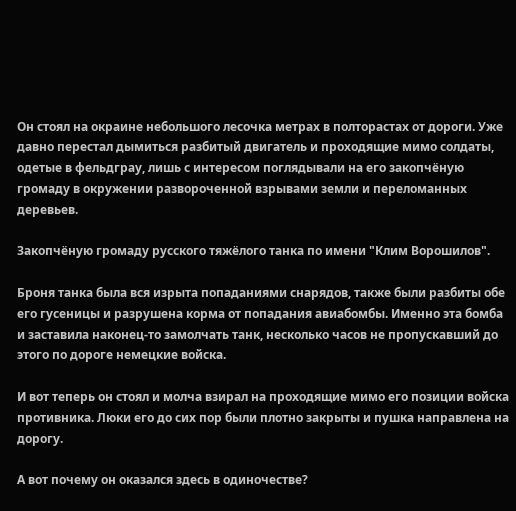Он стоял на окраине небольшого лесочка метрах в полторастах от дороги. Уже давно перестал дымиться разбитый двигатель и проходящие мимо солдаты, одетые в фельдграу, лишь с интересом поглядывали на его закопчёную громаду в окружении развороченной взрывами земли и переломанных деревьев.

Закопчёную громаду русского тяжёлого танка по имени "Клим Ворошилов".

Броня танка была вся изрыта попаданиями снарядов, также были разбиты обе его гусеницы и разрушена корма от попадания авиабомбы. Именно эта бомба и заставила наконец-то замолчать танк, несколько часов не пропускавший до этого по дороге немецкие войска.

И вот теперь он стоял и молча взирал на проходящие мимо его позиции войска противника. Люки его до сих пор были плотно закрыты и пушка направлена на дорогу.

А вот почему он оказался здесь в одиночестве?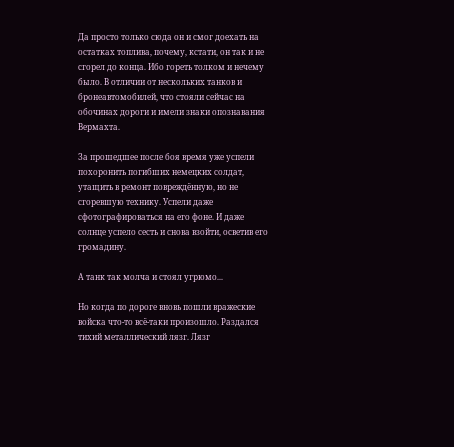Да просто только сюда он и смог доехать на остатках топлива, почему, кстати, он так и не сгорел до конца. Ибо гореть толком и нечему было. В отличии от нескольких танков и бронеавтомобилей, что стояли сейчас на обочинах дороги и имели знаки опознавания Вермахта.

За прошедшее после боя время уже успели похоронить погибших немецких солдат, утащить в ремонт повреждённую, но не сгоревшую технику. Успели даже сфотографироваться на его фоне. И даже солнце успело сесть и снова взойти, осветив его громадину.

А танк так молча и стоял угрюмо...

Но когда по дороге вновь пошли вражеские войска что-то всё-таки произошло. Раздался тихий металлический лязг. Лязг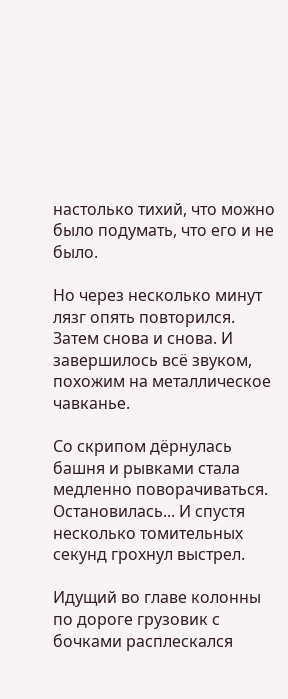настолько тихий, что можно было подумать, что его и не было.

Но через несколько минут лязг опять повторился. Затем снова и снова. И завершилось всё звуком, похожим на металлическое чавканье.

Со скрипом дёрнулась башня и рывками стала медленно поворачиваться. Остановилась... И спустя несколько томительных секунд грохнул выстрел.

Идущий во главе колонны по дороге грузовик с бочками расплескался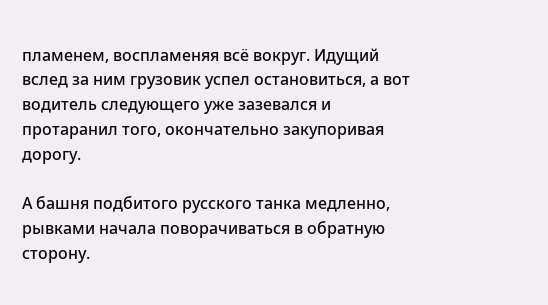пламенем, воспламеняя всё вокруг. Идущий вслед за ним грузовик успел остановиться, а вот водитель следующего уже зазевался и протаранил того, окончательно закупоривая дорогу.

А башня подбитого русского танка медленно, рывками начала поворачиваться в обратную сторону.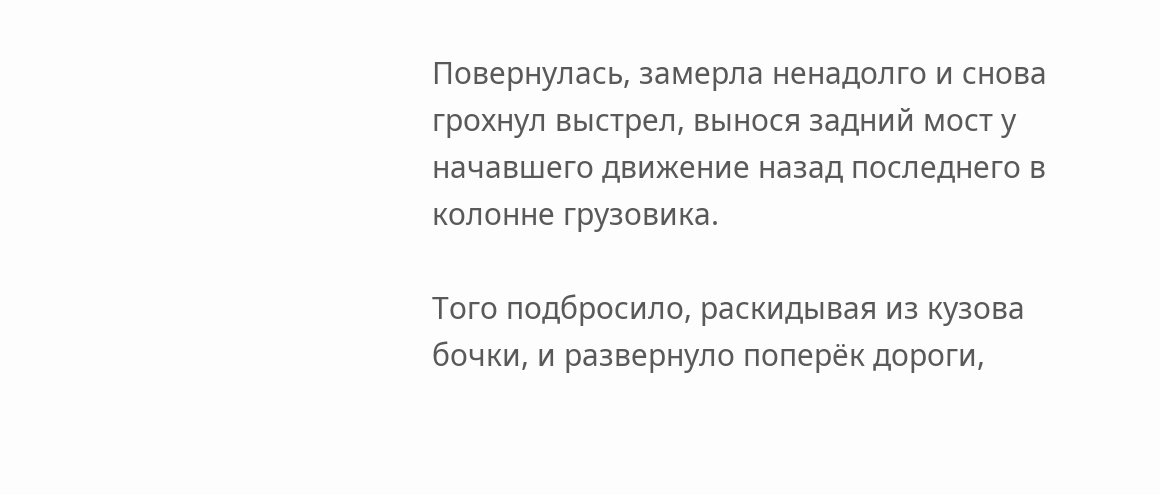Повернулась, замерла ненадолго и снова грохнул выстрел, вынося задний мост у начавшего движение назад последнего в колонне грузовика.

Того подбросило, раскидывая из кузова бочки, и развернуло поперёк дороги,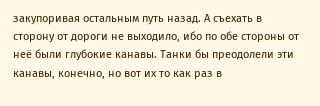закупоривая остальным путь назад. А съехать в сторону от дороги не выходило, ибо по обе стороны от неё были глубокие канавы. Танки бы преодолели эти канавы, конечно, но вот их то как раз в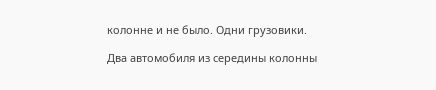колонне и не было. Одни грузовики.

Два автомобиля из середины колонны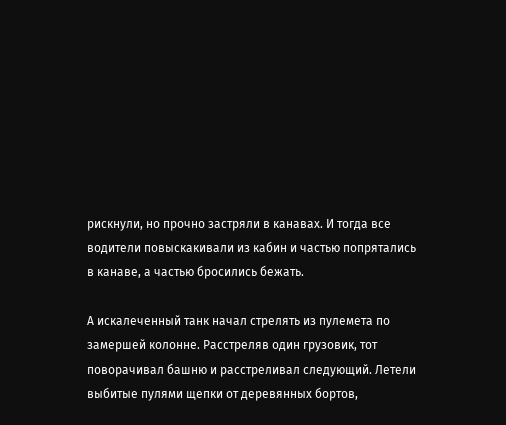рискнули, но прочно застряли в канавах. И тогда все водители повыскакивали из кабин и частью попрятались в канаве, а частью бросились бежать.

А искалеченный танк начал стрелять из пулемета по замершей колонне. Расстреляв один грузовик, тот поворачивал башню и расстреливал следующий. Летели выбитые пулями щепки от деревянных бортов,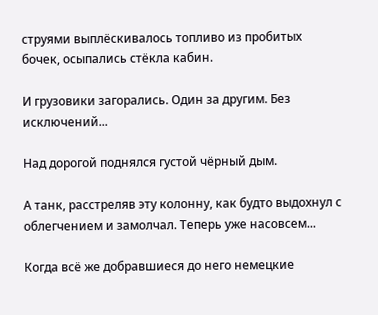струями выплёскивалось топливо из пробитых бочек, осыпались стёкла кабин.

И грузовики загорались. Один за другим. Без исключений...

Над дорогой поднялся густой чёрный дым.

А танк, расстреляв эту колонну, как будто выдохнул с облегчением и замолчал. Теперь уже насовсем...

Когда всё же добравшиеся до него немецкие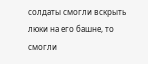солдаты смогли вскрыть люки на его башне, то смогли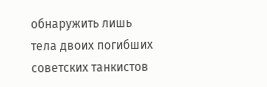обнаружить лишь тела двоих погибших советских танкистов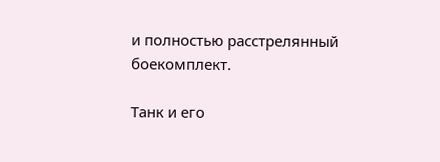и полностью расстрелянный боекомплект.

Танк и его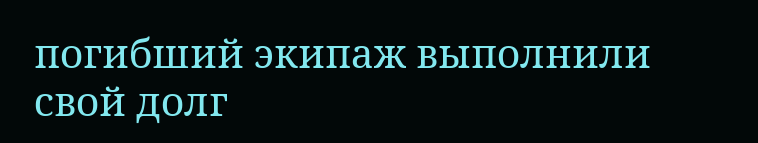погибший экипаж выполнили свой долг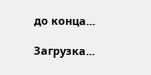до конца...

Загрузка...